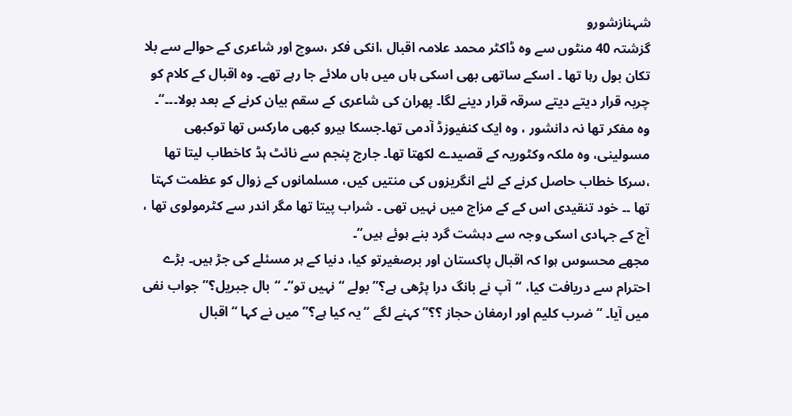شہنازشورو
گزشتہ 40 منٹوں سے وہ ڈاکٹر محمد علامہ اقبال ،انکی فکر ،سوچ اور شاعری کے حوالے سے بلا تکان بول رہا تھا ۔ اسکے ساتھی بھی اسکی ہاں میں ہاں ملائے جا رہے تھے۔ وہ اقبال کے کلام کو چربہ قرار دیتے دیتے سرقہ قرار دینے لگا۔ پھران کی شاعری کے سقم بیان کرنے کے بعد بولا۔۔۔“۔
وہ مفکر تھا نہ دانشور ، وہ ایک کنفیوزڈ آدمی تھا۔جسکا ہیرو کبھی مارکس تھا توکبھی مسولینی، وہ ملکہ وکٹوریہ کے قصیدے لکھتا تھا۔ جارج پنجم سے نائٹ ہڈ کاخطاب لیتا تھا ،سرکا خطاب حاصل کرنے کے لئے انگریزوں کی منتیں کیں، مسلمانوں کے زوال کو عظمت کہتا تھا ۔۔ خود تنقیدی اس کے کے مزاج میں نہیں تھی ۔ شراب پیتا تھا مگر اندر سے کٹرمولوی تھا ، آج کے جہادی اسکی وجہ سے دہشت گرد بنے ہوئے ہیں“۔
مجھے محسوس ہوا کہ اقبال پاکستان اور برصغیرتو کیا، دنیا کے ہر مسئلے کی جڑ ہیں۔ بڑے احترام سے دریافت کیا، “آپ نے بانگ درا پڑھی ہے؟” بولے “نہیں تو“۔ “بال جبریل؟” جواب نفی میں آیا۔ “ضرب کلیم اور ارمغان حجاز ؟؟” کہنے لگے “یہ کیا ہے؟” میں نے کہا “اقبال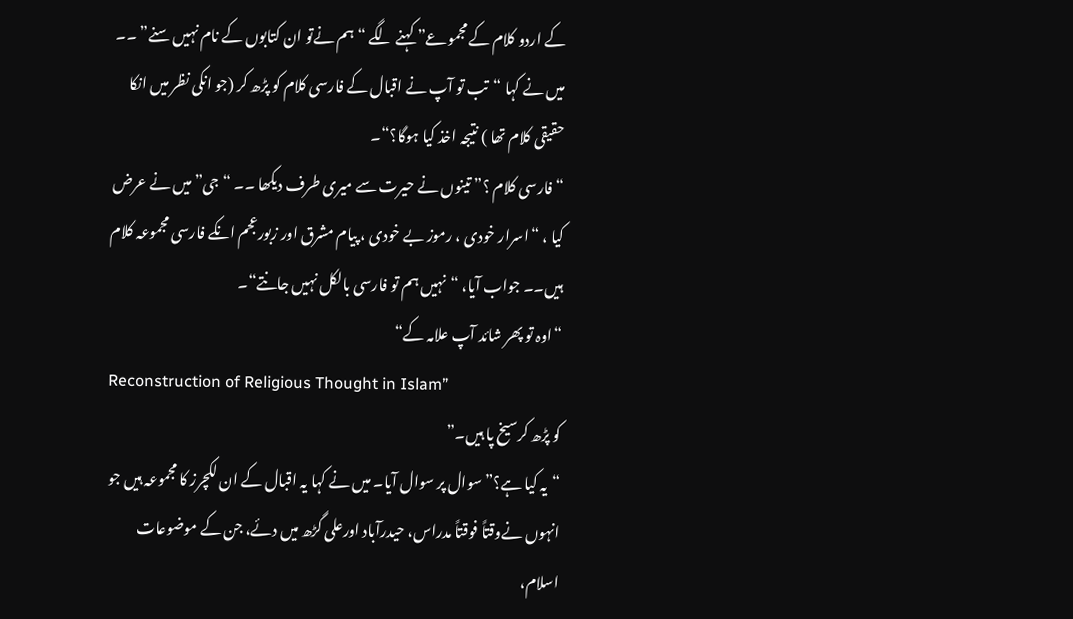کے اردو کلام کے مجموعے” کہنے لگے “ہم نےتو ان کتابوں کے نام نہیں سنے” ۔۔ میں نے کہا “تب تو آپ نے اقبال کے فارسی کلام کو پڑھ کر (جو انکی نظر میں انکا حقیقی کلام تھا ) نتیجہ اخذ کیا ہوگا؟“۔
“فارسی کلام ؟” تینوں نے حیرت سے میری طرف دیکھا ۔۔ “جی” میں نے عرض کیا ، “اسرار خودی ، رموز بے خودی ، پیام مشرق اور زبورعجم انکے فارسی مجموعہ کلام ہیں۔۔ جواب آیا، “نہیں ہم تو فارسی بالکل نہیں جانتے“۔
“اوہ تو پھر شائد آپ علامہ کے“
Reconstruction of Religious Thought in Islam”
کو پڑھ کرسیخ پا ہیں۔”
“یہ کیا ہے؟” سوال پر سوال آیا۔ میں نے کہا یہ اقبال کے ان لکچرز کا مجموعہ ہیں جو انہوں نےوقتاً فوقتاً مدراس، حیدرآباد اورعلی گڑھ میں دئے، جن کے موضوعات اسلام،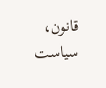قانون، سیاست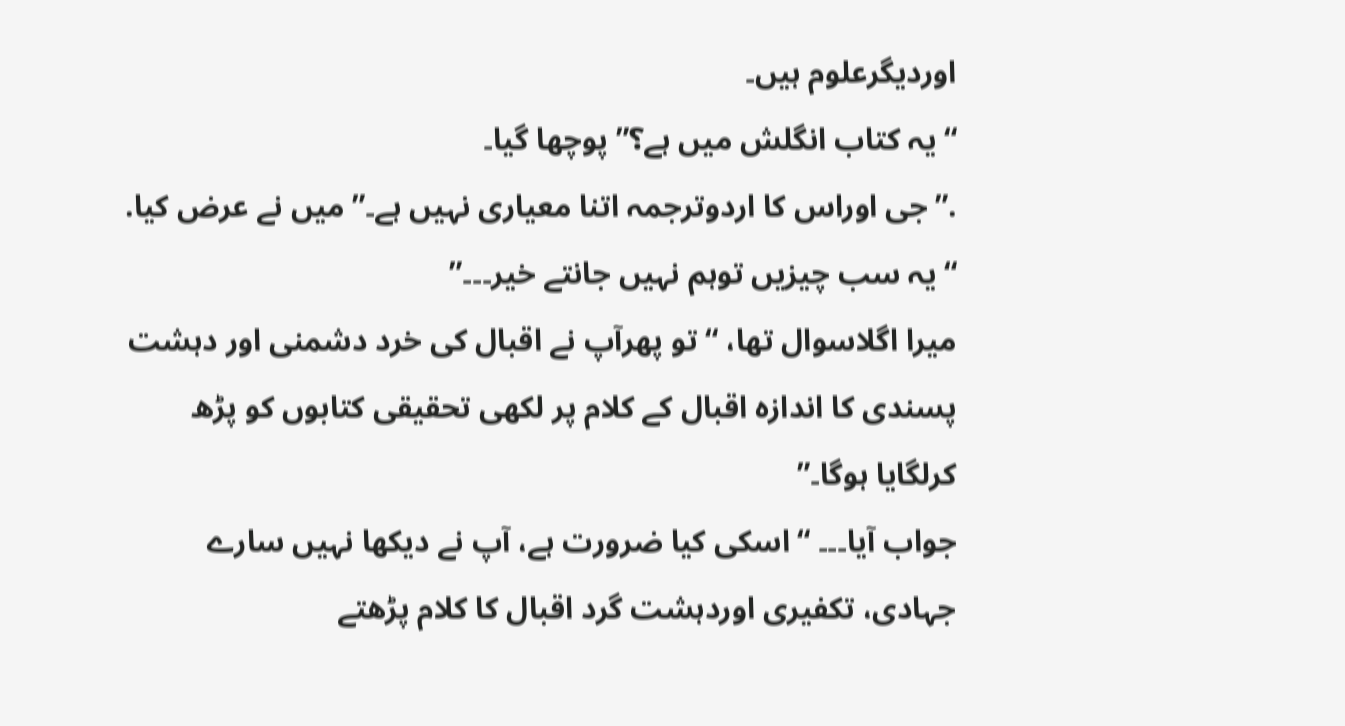اوردیگرعلوم ہیں۔
“یہ کتاب انگلش میں ہے؟” پوچھا گیا۔
.”جی اوراس کا اردوترجمہ اتنا معیاری نہیں ہے۔” میں نے عرض کیا.
“یہ سب چیزیں توہم نہیں جانتے خیر۔۔۔”
میرا اگلاسوال تھا، “تو پھرآپ نے اقبال کی خرد دشمنی اور دہشت پسندی کا اندازہ اقبال کے کلام پر لکھی تحقیقی کتابوں کو پڑھ کرلگایا ہوگا۔”
جواب آیا۔۔۔ “اسکی کیا ضرورت ہے، آپ نے دیکھا نہیں سارے جہادی، تکفیری اوردہشت گرد اقبال کا کلام پڑھتے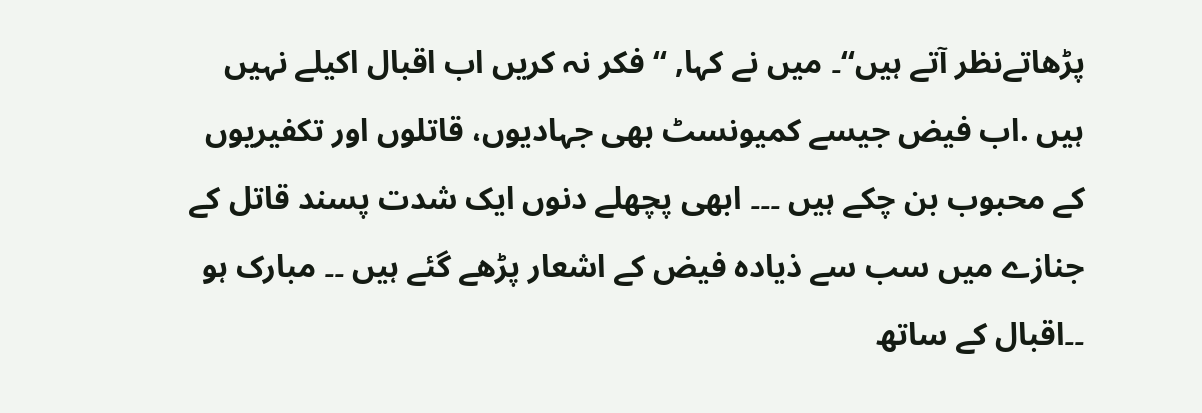پڑھاتےنظر آتے ہیں“۔ میں نے کہا, “فکر نہ کریں اب اقبال اکیلے نہیں ہیں .اب فیض جیسے کمیونسٹ بھی جہادیوں، قاتلوں اور تکفیریوں کے محبوب بن چکے ہیں ۔۔۔ ابھی پچھلے دنوں ایک شدت پسند قاتل کے جنازے میں سب سے ذیادہ فیض کے اشعار پڑھے گئے ہیں ۔۔ مبارک ہو ۔۔اقبال کے ساتھ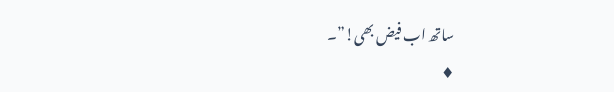ساتھ اب فیض بھی!”۔
♦